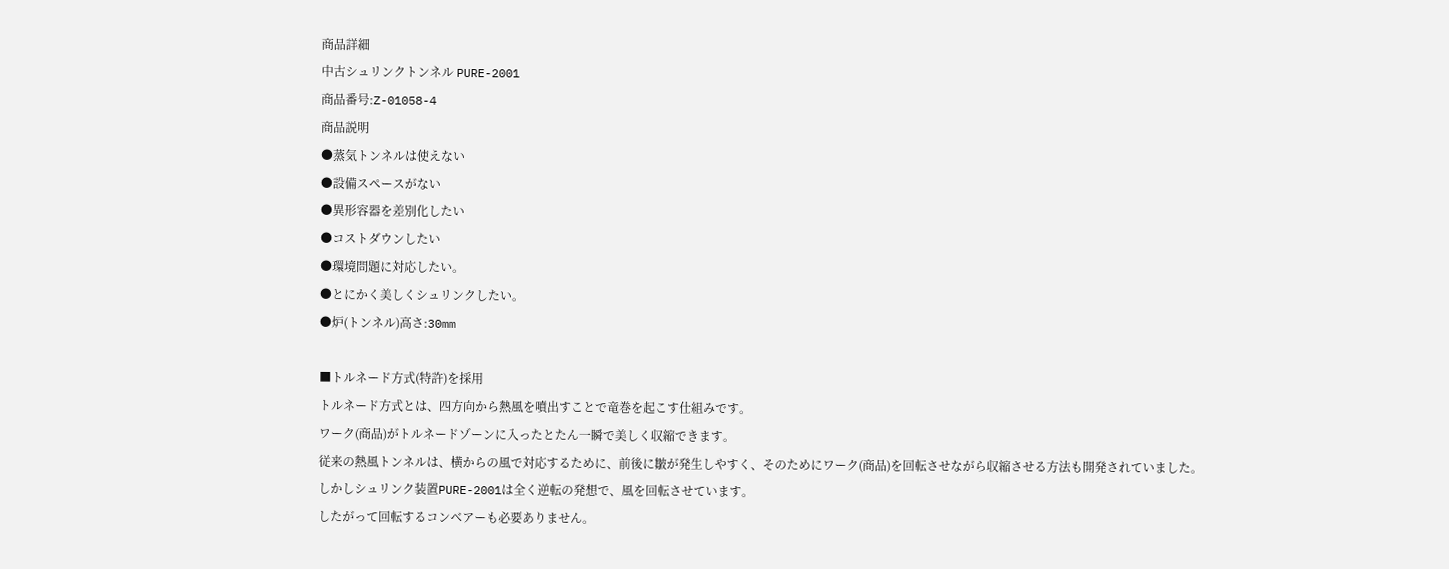商品詳細
中古シュリンクトンネル PURE-2001
商品番号:Z-01058-4
商品説明
●蒸気トンネルは使えない
●設備スペースがない
●異形容器を差別化したい
●コストダウンしたい
●環境問題に対応したい。
●とにかく美しくシュリンクしたい。
●炉(トンネル)高さ:30mm

■トルネード方式(特許)を採用
トルネード方式とは、四方向から熱風を噴出すことで竜巻を起こす仕組みです。
ワーク(商品)がトルネードゾーンに入ったとたん一瞬で美しく収縮できます。
従来の熱風トンネルは、横からの風で対応するために、前後に皺が発生しやすく、そのためにワーク(商品)を回転させながら収縮させる方法も開発されていました。
しかしシュリンク装置PURE-2001は全く逆転の発想で、風を回転させています。
したがって回転するコンベアーも必要ありません。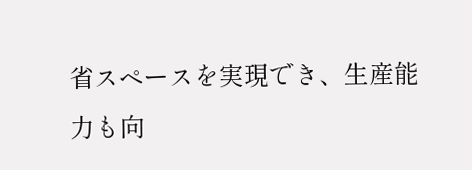省スペースを実現でき、生産能力も向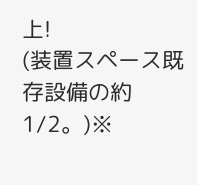上!
(装置スペース既存設備の約1/2。)※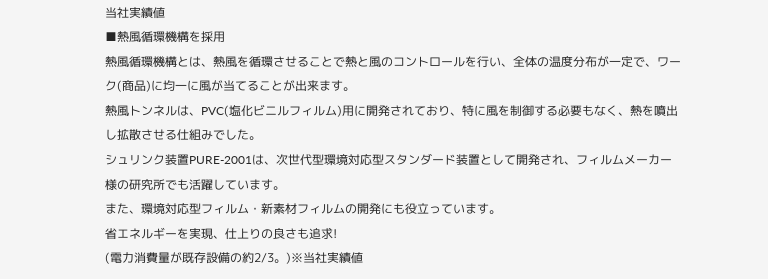当社実績値
■熱風循環機構を採用
熱風循環機構とは、熱風を循環させることで熱と風のコントロールを行い、全体の温度分布が一定で、ワーク(商品)に均一に風が当てることが出来ます。
熱風トンネルは、PVC(塩化ビニルフィルム)用に開発されており、特に風を制御する必要もなく、熱を噴出し拡散させる仕組みでした。
シュリンク装置PURE-2001は、次世代型環境対応型スタンダード装置として開発され、フィルムメーカー様の研究所でも活躍しています。
また、環境対応型フィルム・新素材フィルムの開発にも役立っています。
省エネルギーを実現、仕上りの良さも追求!
(電力消費量が既存設備の約2/3。)※当社実績値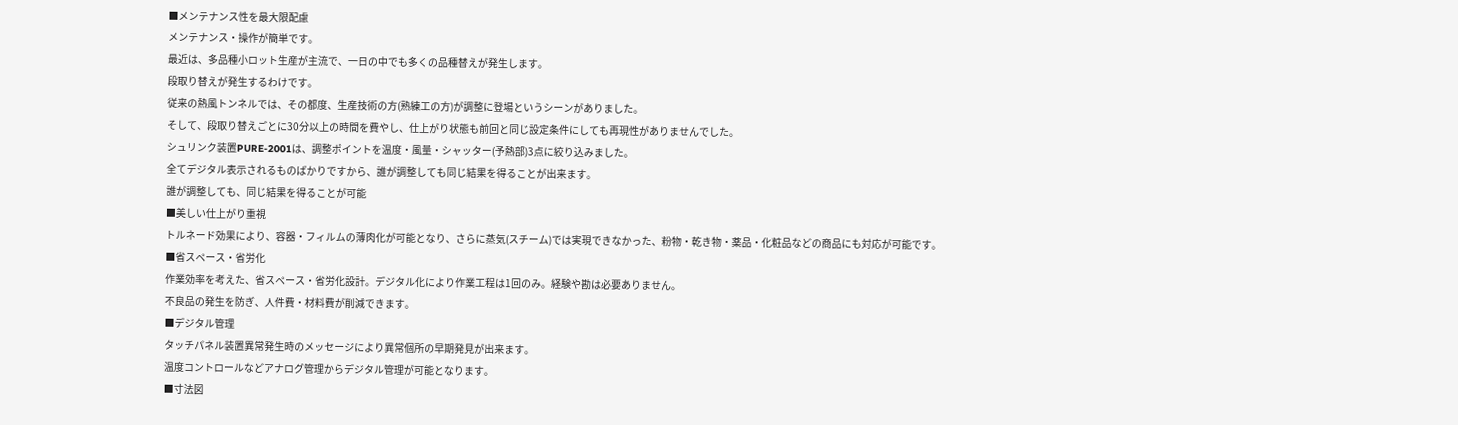■メンテナンス性を最大限配慮
メンテナンス・操作が簡単です。
最近は、多品種小ロット生産が主流で、一日の中でも多くの品種替えが発生します。
段取り替えが発生するわけです。
従来の熱風トンネルでは、その都度、生産技術の方(熟練工の方)が調整に登場というシーンがありました。
そして、段取り替えごとに30分以上の時間を費やし、仕上がり状態も前回と同じ設定条件にしても再現性がありませんでした。
シュリンク装置PURE-2001は、調整ポイントを温度・風量・シャッター(予熱部)3点に絞り込みました。
全てデジタル表示されるものばかりですから、誰が調整しても同じ結果を得ることが出来ます。
誰が調整しても、同じ結果を得ることが可能
■美しい仕上がり重視
トルネード効果により、容器・フィルムの薄肉化が可能となり、さらに蒸気(スチーム)では実現できなかった、粉物・乾き物・薬品・化粧品などの商品にも対応が可能です。
■省スペース・省労化
作業効率を考えた、省スペース・省労化設計。デジタル化により作業工程は1回のみ。経験や勘は必要ありません。
不良品の発生を防ぎ、人件費・材料費が削減できます。
■デジタル管理
タッチパネル装置異常発生時のメッセージにより異常個所の早期発見が出来ます。
温度コントロールなどアナログ管理からデジタル管理が可能となります。
■寸法図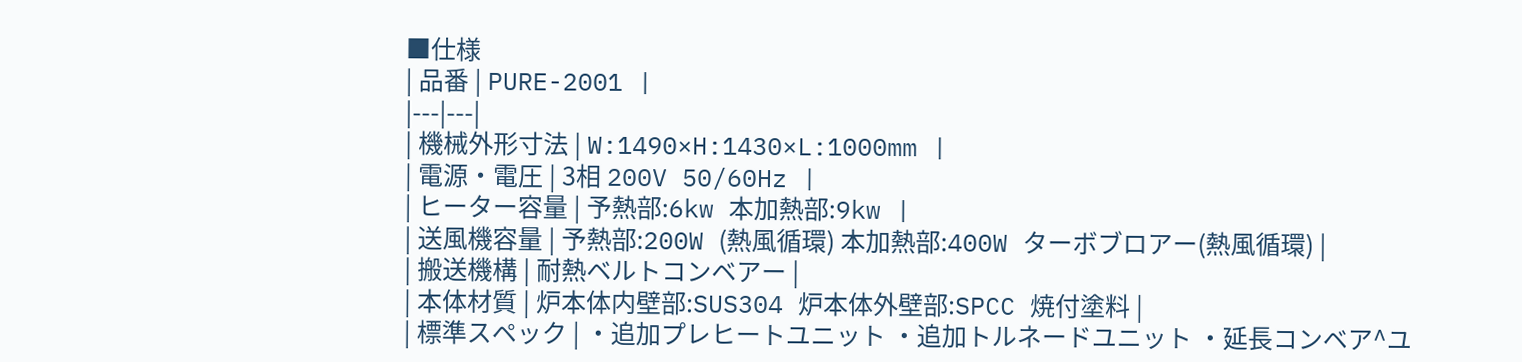■仕様
| 品番 | PURE-2001 |
|---|---|
| 機械外形寸法 | W:1490×H:1430×L:1000mm |
| 電源・電圧 | 3相 200V 50/60Hz |
| ヒーター容量 | 予熱部:6kw 本加熱部:9kw |
| 送風機容量 | 予熱部:200W (熱風循環) 本加熱部:400W ターボブロアー(熱風循環) |
| 搬送機構 | 耐熱ベルトコンベアー |
| 本体材質 | 炉本体内壁部:SUS304 炉本体外壁部:SPCC 焼付塗料 |
| 標準スペック | ・追加プレヒートユニット ・追加トルネードユニット ・延長コンベア^ユ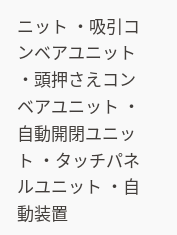ニット ・吸引コンベアユニット ・頭押さえコンベアユニット ・自動開閉ユニット ・タッチパネルユニット ・自動装置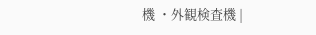機 ・外観検査機 |